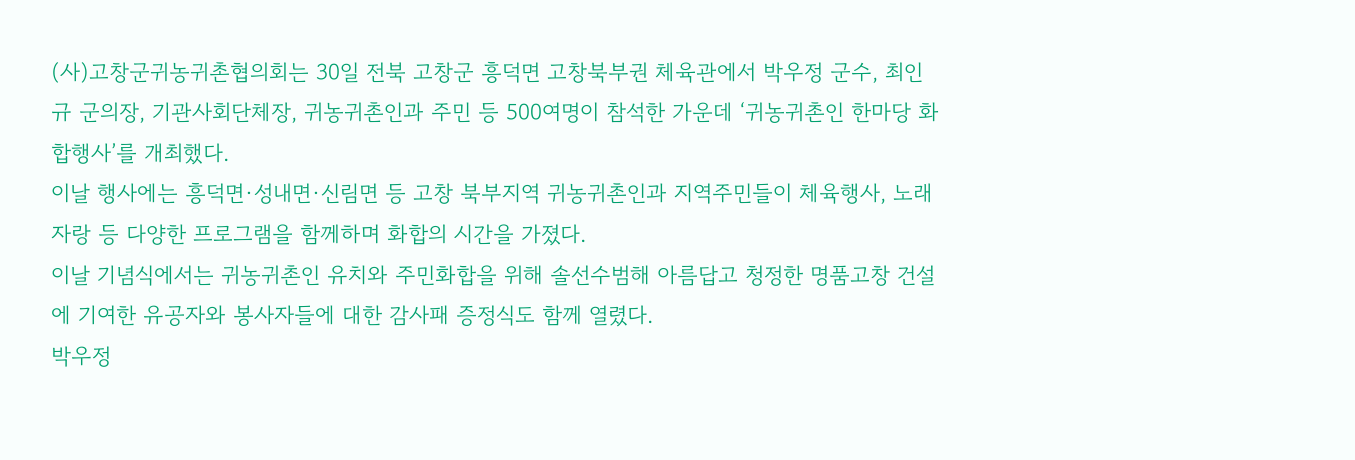(사)고창군귀농귀촌협의회는 30일 전북 고창군 흥덕면 고창북부권 체육관에서 박우정 군수, 최인규 군의장, 기관사회단체장, 귀농귀촌인과 주민 등 500여명이 참석한 가운데 ‘귀농귀촌인 한마당 화합행사’를 개최했다.
이날 행사에는 흥덕면·성내면·신림면 등 고창 북부지역 귀농귀촌인과 지역주민들이 체육행사, 노래자랑 등 다양한 프로그램을 함께하며 화합의 시간을 가졌다.
이날 기념식에서는 귀농귀촌인 유치와 주민화합을 위해 솔선수범해 아름답고 청정한 명품고창 건설에 기여한 유공자와 봉사자들에 대한 감사패 증정식도 함께 열렸다.
박우정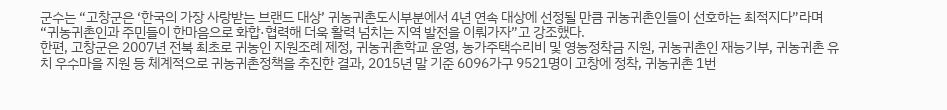군수는 “고창군은 ‘한국의 가장 사랑받는 브랜드 대상’ 귀농귀촌도시부분에서 4년 연속 대상에 선정될 만큼 귀농귀촌인들이 선호하는 최적지다”라며 “귀농귀촌인과 주민들이 한마음으로 화합·협력해 더욱 활력 넘치는 지역 발전을 이뤄가자”고 강조했다.
한편, 고창군은 2007년 전북 최초로 귀농인 지원조례 제정, 귀농귀촌학교 운영, 농가주택수리비 및 영농정착금 지원, 귀농귀촌인 재능기부, 귀농귀촌 유치 우수마을 지원 등 체계적으로 귀농귀촌정책을 추진한 결과, 2015년 말 기준 6096가구 9521명이 고창에 정착, 귀농귀촌 1번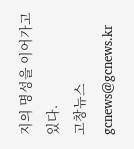지의 명성을 이어가고 있다.
고창뉴스 gcnews@gcnews.kr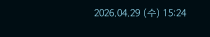2026.04.29 (수) 15:24